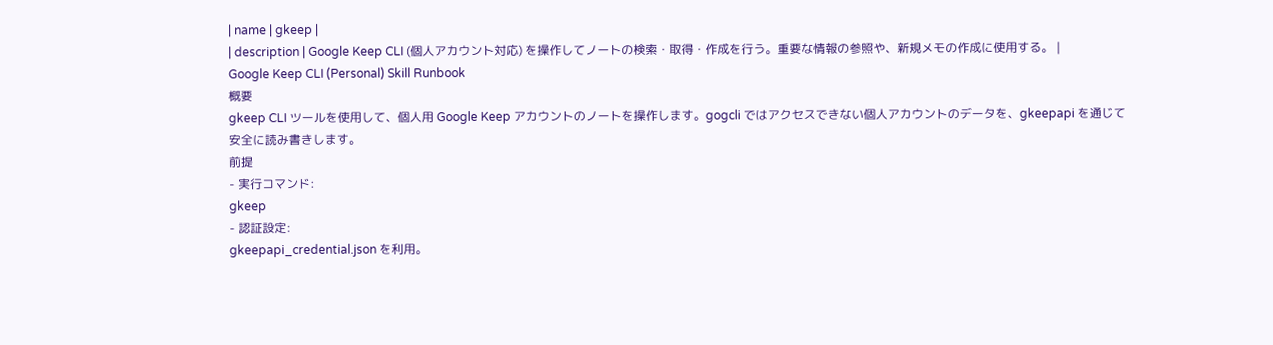| name | gkeep |
| description | Google Keep CLI (個人アカウント対応) を操作してノートの検索・取得・作成を行う。重要な情報の参照や、新規メモの作成に使用する。 |
Google Keep CLI (Personal) Skill Runbook
概要
gkeep CLI ツールを使用して、個人用 Google Keep アカウントのノートを操作します。gogcli ではアクセスできない個人アカウントのデータを、gkeepapi を通じて安全に読み書きします。
前提
- 実行コマンド:
gkeep
- 認証設定:
gkeepapi_credential.json を利用。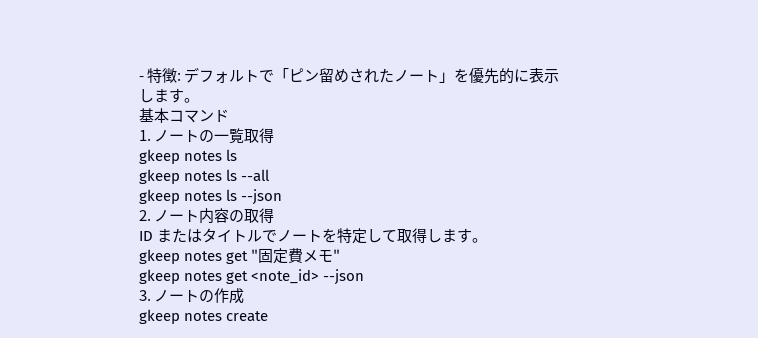- 特徴: デフォルトで「ピン留めされたノート」を優先的に表示します。
基本コマンド
1. ノートの一覧取得
gkeep notes ls
gkeep notes ls --all
gkeep notes ls --json
2. ノート内容の取得
ID またはタイトルでノートを特定して取得します。
gkeep notes get "固定費メモ"
gkeep notes get <note_id> --json
3. ノートの作成
gkeep notes create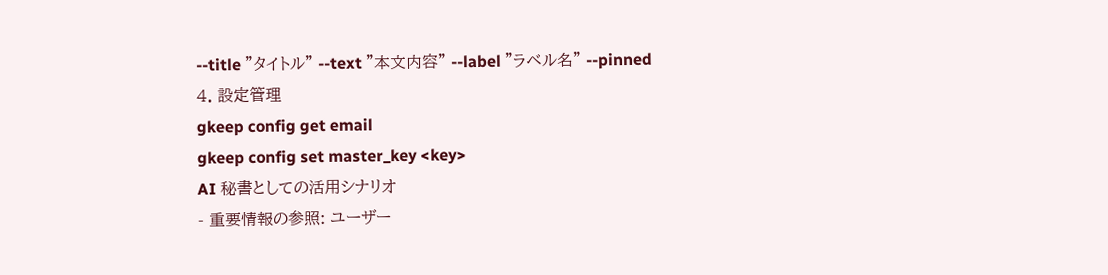--title "タイトル" --text "本文内容" --label "ラベル名" --pinned
4. 設定管理
gkeep config get email
gkeep config set master_key <key>
AI 秘書としての活用シナリオ
- 重要情報の参照: ユーザー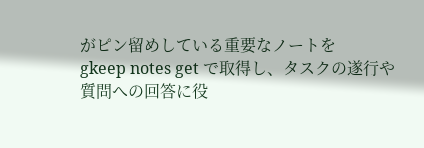がピン留めしている重要なノートを
gkeep notes get で取得し、タスクの遂行や質問への回答に役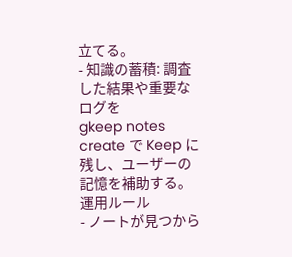立てる。
- 知識の蓄積: 調査した結果や重要なログを
gkeep notes create で Keep に残し、ユーザーの記憶を補助する。
運用ルール
- ノートが見つから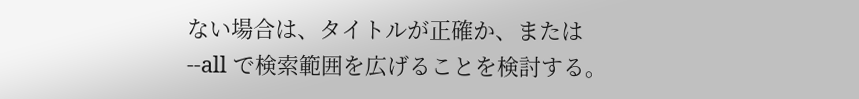ない場合は、タイトルが正確か、または
--all で検索範囲を広げることを検討する。